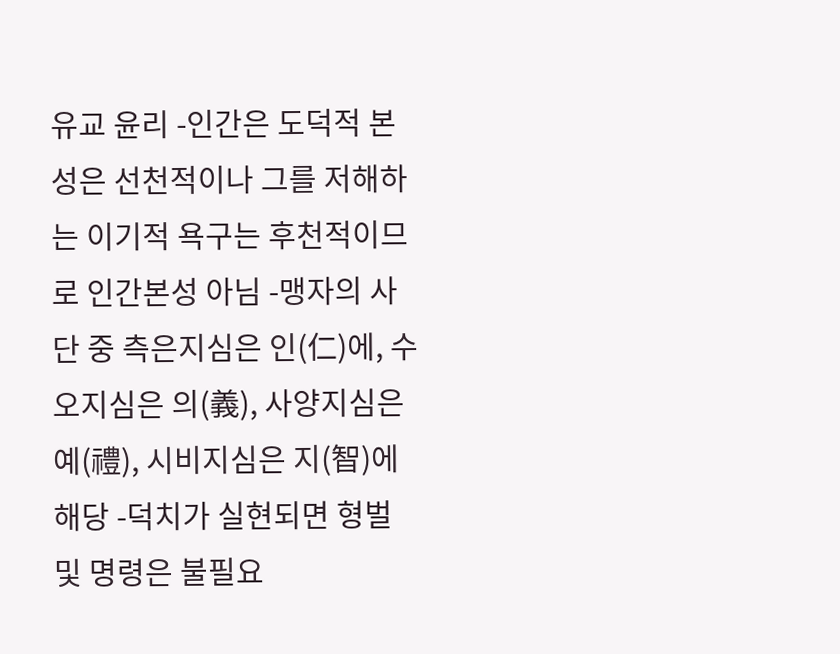유교 윤리 -인간은 도덕적 본성은 선천적이나 그를 저해하는 이기적 욕구는 후천적이므로 인간본성 아님 -맹자의 사단 중 측은지심은 인(仁)에, 수오지심은 의(義), 사양지심은 예(禮), 시비지심은 지(智)에 해당 -덕치가 실현되면 형벌 및 명령은 불필요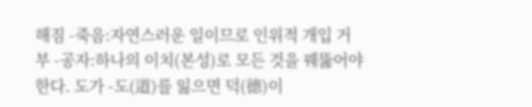해짐 -죽음:자연스러운 일이므로 인위적 개입 거부 -공자:하나의 이치(본성)로 모든 것을 꿰뚫어야 한다. 도가 -도(道)를 잃으면 덕(德)이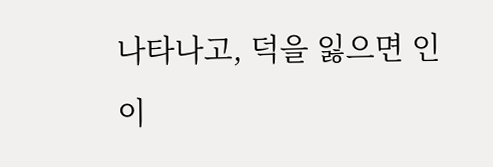나타나고, 덕을 잃으면 인이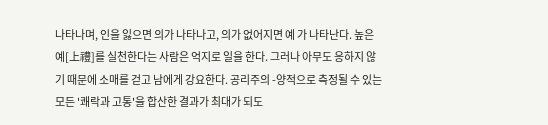나타나며, 인을 잃으면 의가 나타나고, 의가 없어지면 예 가 나타난다. 높은 예[上禮]를 실천한다는 사람은 억지로 일을 한다. 그러나 아무도 응하지 않기 때문에 소매를 걷고 남에게 강요한다. 공리주의 -양적으로 측정될 수 있는 모든 '쾌락과 고통'을 합산한 결과가 최대가 되도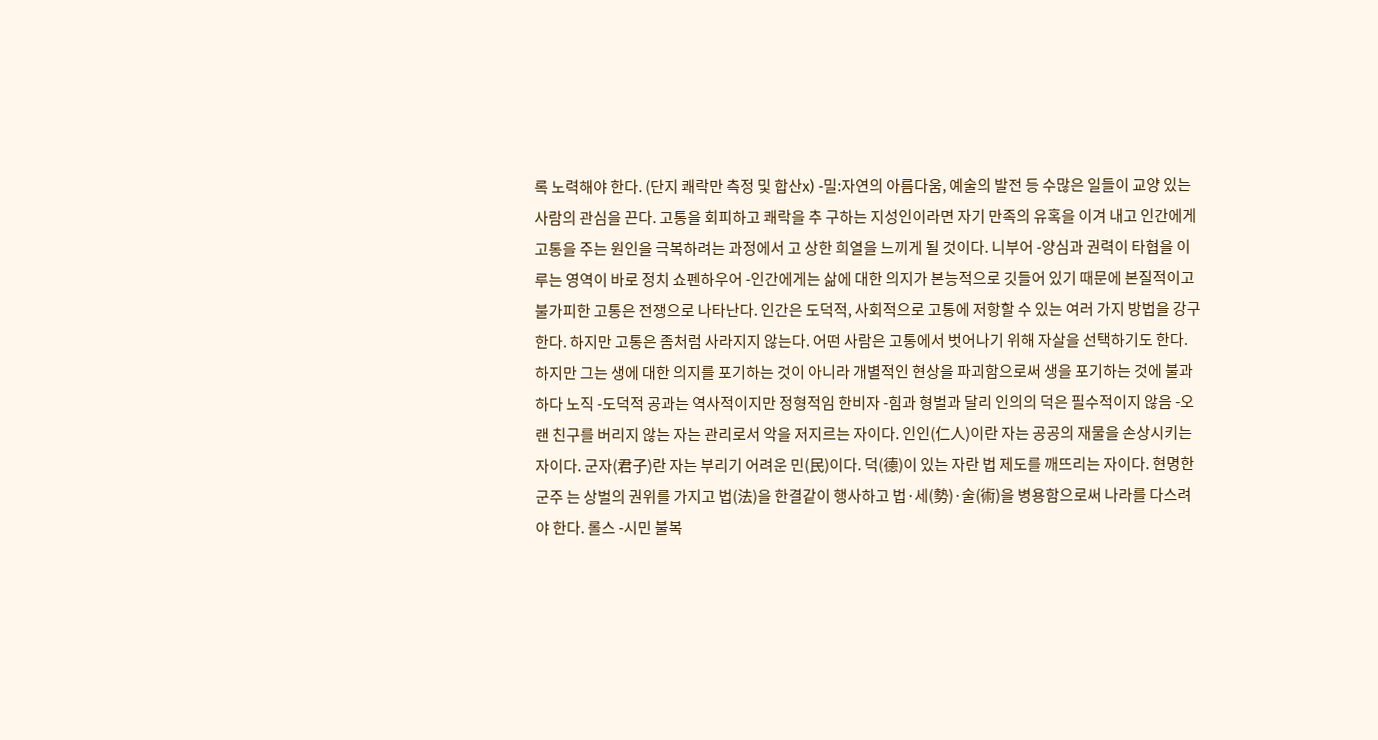록 노력해야 한다. (단지 쾌락만 측정 및 합산x) -밀:자연의 아름다움, 예술의 발전 등 수많은 일들이 교양 있는 사람의 관심을 끈다. 고통을 회피하고 쾌락을 추 구하는 지성인이라면 자기 만족의 유혹을 이겨 내고 인간에게 고통을 주는 원인을 극복하려는 과정에서 고 상한 희열을 느끼게 될 것이다. 니부어 -양심과 권력이 타협을 이루는 영역이 바로 정치 쇼펜하우어 -인간에게는 삶에 대한 의지가 본능적으로 깃들어 있기 때문에 본질적이고 불가피한 고통은 전쟁으로 나타난다. 인간은 도덕적, 사회적으로 고통에 저항할 수 있는 여러 가지 방법을 강구한다. 하지만 고통은 좀처럼 사라지지 않는다. 어떤 사람은 고통에서 벗어나기 위해 자살을 선택하기도 한다. 하지만 그는 생에 대한 의지를 포기하는 것이 아니라 개별적인 현상을 파괴함으로써 생을 포기하는 것에 불과하다 노직 -도덕적 공과는 역사적이지만 정형적임 한비자 -힘과 형벌과 달리 인의의 덕은 필수적이지 않음 -오랜 친구를 버리지 않는 자는 관리로서 악을 저지르는 자이다. 인인(仁人)이란 자는 공공의 재물을 손상시키는 자이다. 군자(君子)란 자는 부리기 어려운 민(民)이다. 덕(德)이 있는 자란 법 제도를 깨뜨리는 자이다. 현명한 군주 는 상벌의 권위를 가지고 법(法)을 한결같이 행사하고 법·세(勢)·술(術)을 병용함으로써 나라를 다스려야 한다. 롤스 -시민 불복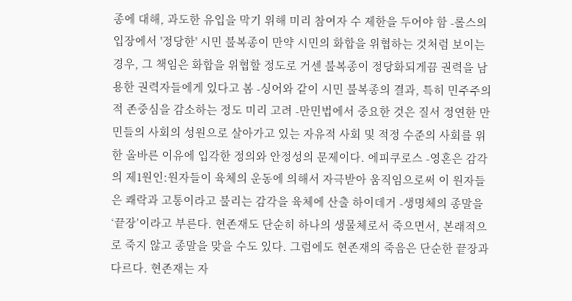종에 대해, 과도한 유입을 막기 위해 미리 참여자 수 제한을 두어야 함 -롤스의 입장에서 '정당한' 시민 불복종이 만약 시민의 화합을 위협하는 것처럼 보이는 경우, 그 책임은 화합을 위협할 정도로 거센 불복종이 정당화되게끔 권력을 남용한 권력자들에게 있다고 봄 -싱어와 같이 시민 불복종의 결과, 특히 민주주의적 존중심을 감소하는 정도 미리 고려 -만민법에서 중요한 것은 질서 정연한 만민들의 사회의 성원으로 살아가고 있는 자유적 사회 및 적정 수준의 사회를 위한 올바른 이유에 입각한 정의와 안정성의 문제이다. 에피쿠로스 -영혼은 감각의 제1원인:원자들이 육체의 운동에 의해서 자극받아 움직임으로써 이 원자들은 쾌락과 고통이라고 불리는 감각을 육체에 산출 하이데거 -생명체의 종말을 ‘끝장’이라고 부른다. 현존재도 단순히 하나의 생물체로서 죽으면서, 본래적으로 죽지 않고 종말을 맞을 수도 있다. 그럼에도 현존재의 죽음은 단순한 끝장과 다르다. 현존재는 자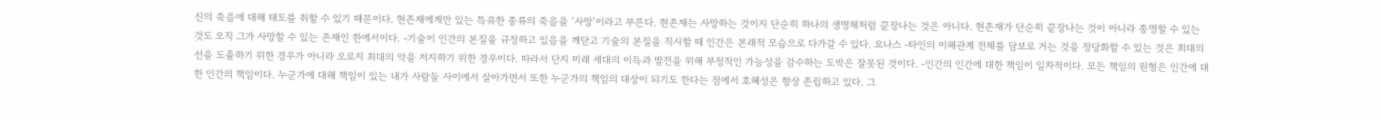신의 죽음에 대해 태도를 취할 수 있기 때문이다. 현존재에게만 있는 특유한 종류의 죽음을 ‘사망’이라고 부른다. 현존재는 사망하는 것이지 단순히 하나의 생명체처럼 끝장나는 것은 아니다. 현존재가 단순히 끝장나는 것이 아니라 종명할 수 있는 것도 오직 그가 사망할 수 있는 존재인 한에서이다. -기술이 인간의 본질을 규정하고 있음을 깨닫고 기술의 본질을 직시할 때 인간은 본래적 모습으로 다가갈 수 있다. 요나스 -타인의 이해관계 전체를 담보로 거는 것을 정당화할 수 있는 것은 최대의 선을 도출하기 위한 경우가 아니라 오로지 최대의 악을 저지하기 위한 경우이다. 따라서 단지 미래 세대의 이득과 발전을 위해 부정적인 가능성을 감수하는 도박은 잘못된 것이다. -인간의 인간에 대한 책임이 일차적이다. 모든 책임의 원형은 인간에 대한 인간의 책임이다. 누군가에 대해 책임이 있는 내가 사람들 사이에서 살아가면서 또한 누군가의 책임의 대상이 되기도 한다는 점에서 호혜성은 항상 존립하고 있다. 그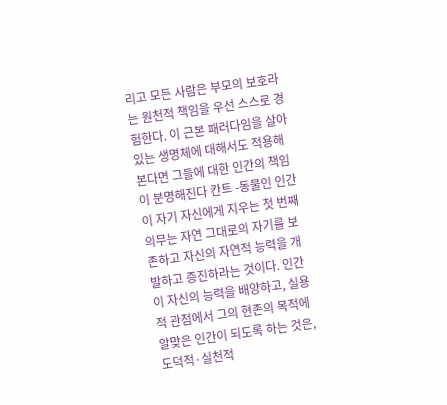리고 모든 사람은 부모의 보호라는 원천적 책임을 우선 스스로 경험한다. 이 근본 패러다임을 살아 있는 생명체에 대해서도 적용해 본다면 그들에 대한 인간의 책임이 분명해진다 칸트 -동물인 인간이 자기 자신에게 지우는 첫 번째 의무는 자연 그대로의 자기를 보존하고 자신의 자연적 능력을 개발하고 증진하라는 것이다. 인간이 자신의 능력을 배양하고, 실용적 관점에서 그의 현존의 목적에 알맞은 인간이 되도록 하는 것은, 도덕적·실천적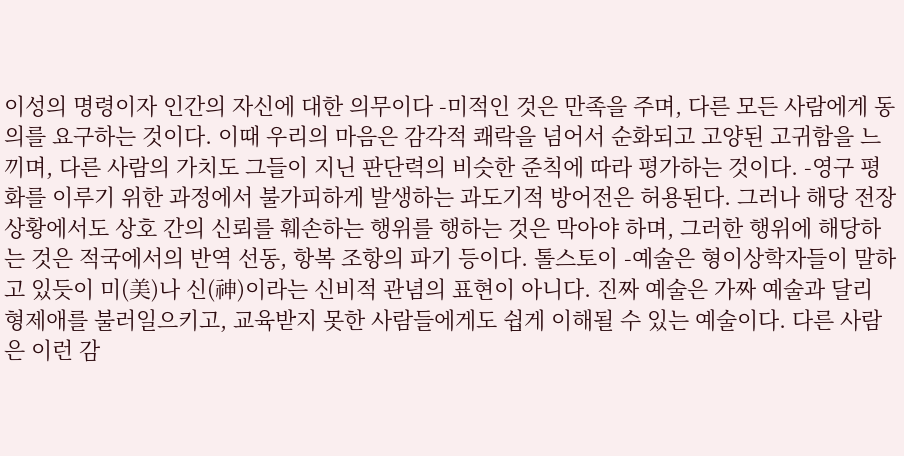이성의 명령이자 인간의 자신에 대한 의무이다 -미적인 것은 만족을 주며, 다른 모든 사람에게 동의를 요구하는 것이다. 이때 우리의 마음은 감각적 쾌락을 넘어서 순화되고 고양된 고귀함을 느끼며, 다른 사람의 가치도 그들이 지닌 판단력의 비슷한 준칙에 따라 평가하는 것이다. -영구 평화를 이루기 위한 과정에서 불가피하게 발생하는 과도기적 방어전은 허용된다. 그러나 해당 전장 상황에서도 상호 간의 신뢰를 훼손하는 행위를 행하는 것은 막아야 하며, 그러한 행위에 해당하는 것은 적국에서의 반역 선동, 항복 조항의 파기 등이다. 톨스토이 -예술은 형이상학자들이 말하고 있듯이 미(美)나 신(神)이라는 신비적 관념의 표현이 아니다. 진짜 예술은 가짜 예술과 달리 형제애를 불러일으키고, 교육받지 못한 사람들에게도 쉽게 이해될 수 있는 예술이다. 다른 사람은 이런 감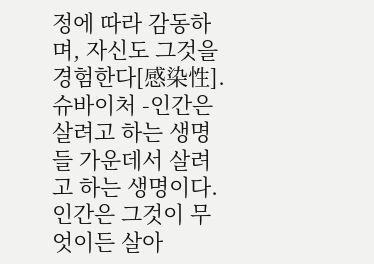정에 따라 감동하며, 자신도 그것을 경험한다[感染性]. 슈바이처 -인간은 살려고 하는 생명들 가운데서 살려고 하는 생명이다. 인간은 그것이 무엇이든 살아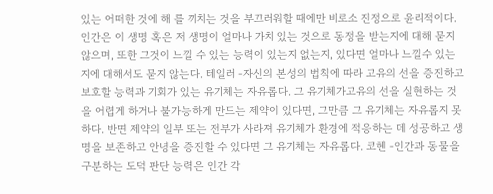있는 어떠한 것에 해 를 끼치는 것을 부끄러워할 때에만 비로소 진정으로 윤리적이다. 인간은 이 생명 혹은 저 생명이 얼마나 가치 있는 것으로 동정을 받는지에 대해 묻지 않으며, 또한 그것이 느낄 수 있는 능력이 있는지 없는지, 있다면 얼마나 느낄수 있는지에 대해서도 묻지 않는다. 테일러 -자신의 본성의 법칙에 따라 고유의 선을 증진하고 보호할 능력과 기회가 있는 유기체는 자유롭다. 그 유기체가고유의 선을 실현하는 것을 어렵게 하거나 불가능하게 만드는 제약이 있다면, 그만큼 그 유기체는 자유롭지 못하다. 반면 제약의 일부 또는 전부가 사라져 유기체가 환경에 적응하는 데 성공하고 생명을 보존하고 안녕을 증진할 수 있다면 그 유기체는 자유롭다. 코헨 -인간과 동물을 구분하는 도덕 판단 능력은 인간 각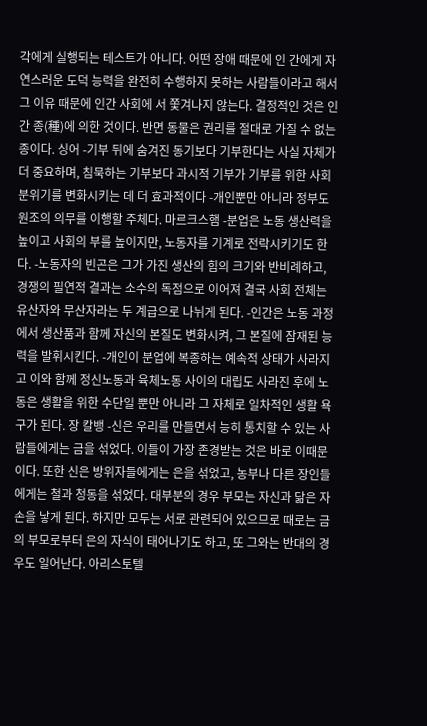각에게 실행되는 테스트가 아니다. 어떤 장애 때문에 인 간에게 자연스러운 도덕 능력을 완전히 수행하지 못하는 사람들이라고 해서 그 이유 때문에 인간 사회에 서 쫓겨나지 않는다. 결정적인 것은 인간 종(種)에 의한 것이다. 반면 동물은 권리를 절대로 가질 수 없는 종이다. 싱어 -기부 뒤에 숨겨진 동기보다 기부한다는 사실 자체가 더 중요하며, 침묵하는 기부보다 과시적 기부가 기부를 위한 사회 분위기를 변화시키는 데 더 효과적이다 -개인뿐만 아니라 정부도 원조의 의무를 이행할 주체다. 마르크스햄 -분업은 노동 생산력을 높이고 사회의 부를 높이지만, 노동자를 기계로 전락시키기도 한다. -노동자의 빈곤은 그가 가진 생산의 힘의 크기와 반비례하고, 경쟁의 필연적 결과는 소수의 독점으로 이어져 결국 사회 전체는 유산자와 무산자라는 두 계급으로 나뉘게 된다. -인간은 노동 과정에서 생산품과 함께 자신의 본질도 변화시켜, 그 본질에 잠재된 능력을 발휘시킨다. -개인이 분업에 복종하는 예속적 상태가 사라지고 이와 함께 정신노동과 육체노동 사이의 대립도 사라진 후에 노동은 생활을 위한 수단일 뿐만 아니라 그 자체로 일차적인 생활 욕구가 된다. 장 칼뱅 -신은 우리를 만들면서 능히 통치할 수 있는 사람들에게는 금을 섞었다. 이들이 가장 존경받는 것은 바로 이때문이다. 또한 신은 방위자들에게는 은을 섞었고, 농부나 다른 장인들에게는 철과 청동을 섞었다. 대부분의 경우 부모는 자신과 닮은 자손을 낳게 된다. 하지만 모두는 서로 관련되어 있으므로 때로는 금의 부모로부터 은의 자식이 태어나기도 하고, 또 그와는 반대의 경우도 일어난다. 아리스토텔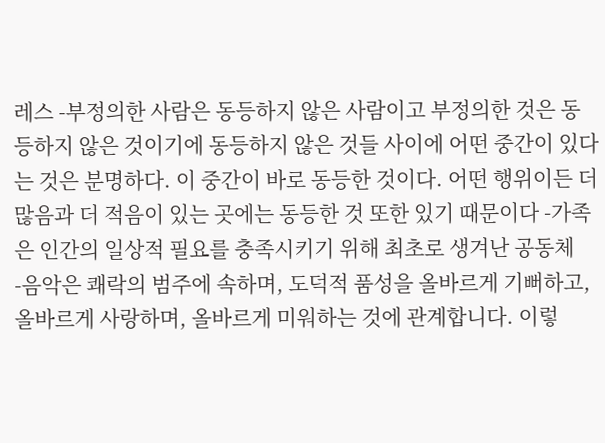레스 -부정의한 사람은 동등하지 않은 사람이고 부정의한 것은 동등하지 않은 것이기에 동등하지 않은 것들 사이에 어떤 중간이 있다는 것은 분명하다. 이 중간이 바로 동등한 것이다. 어떤 행위이든 더 많음과 더 적음이 있는 곳에는 동등한 것 또한 있기 때문이다 -가족은 인간의 일상적 필요를 충족시키기 위해 최초로 생겨난 공동체 -음악은 쾌락의 범주에 속하며, 도덕적 품성을 올바르게 기뻐하고, 올바르게 사랑하며, 올바르게 미워하는 것에 관계합니다. 이렇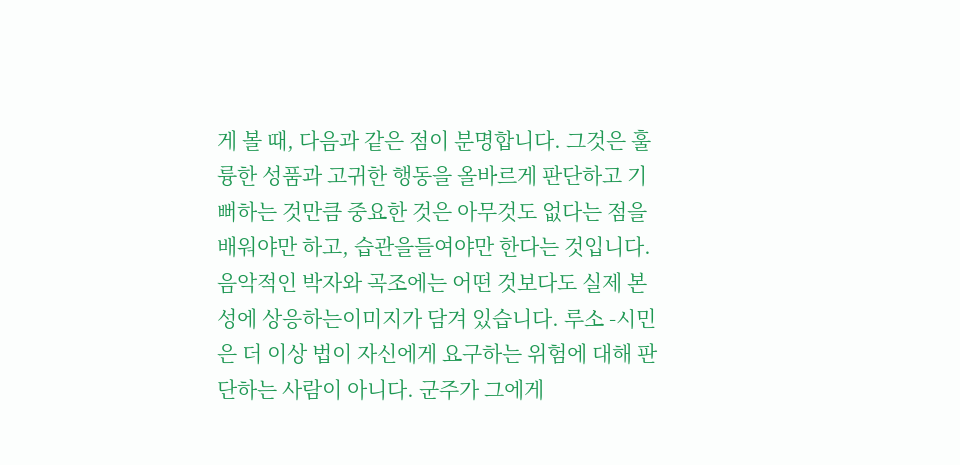게 볼 때, 다음과 같은 점이 분명합니다. 그것은 훌륭한 성품과 고귀한 행동을 올바르게 판단하고 기뻐하는 것만큼 중요한 것은 아무것도 없다는 점을 배워야만 하고, 습관을들여야만 한다는 것입니다. 음악적인 박자와 곡조에는 어떤 것보다도 실제 본성에 상응하는이미지가 담겨 있습니다. 루소 -시민은 더 이상 법이 자신에게 요구하는 위험에 대해 판단하는 사람이 아니다. 군주가 그에게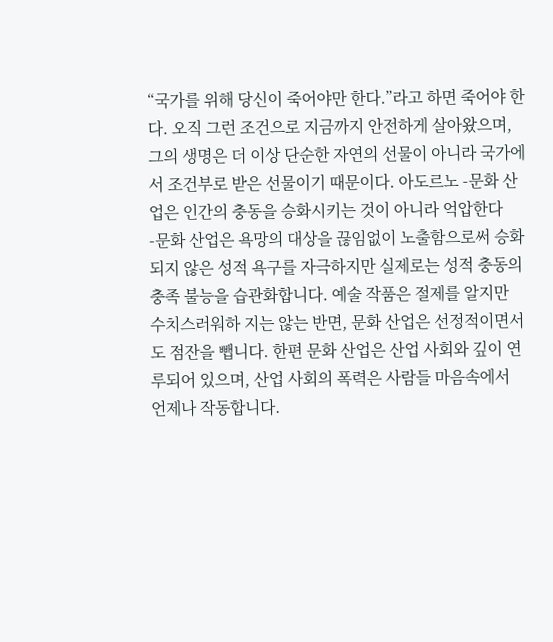“국가를 위해 당신이 죽어야만 한다.”라고 하면 죽어야 한다. 오직 그런 조건으로 지금까지 안전하게 살아왔으며, 그의 생명은 더 이상 단순한 자연의 선물이 아니라 국가에서 조건부로 받은 선물이기 때문이다. 아도르노 -문화 산업은 인간의 충동을 승화시키는 것이 아니라 억압한다 -문화 산업은 욕망의 대상을 끊임없이 노출함으로써 승화되지 않은 성적 욕구를 자극하지만 실제로는 성적 충동의 충족 불능을 습관화합니다. 예술 작품은 절제를 알지만 수치스러워하 지는 않는 반면, 문화 산업은 선정적이면서도 점잔을 뺍니다. 한편 문화 산업은 산업 사회와 깊이 연루되어 있으며, 산업 사회의 폭력은 사람들 마음속에서 언제나 작동합니다.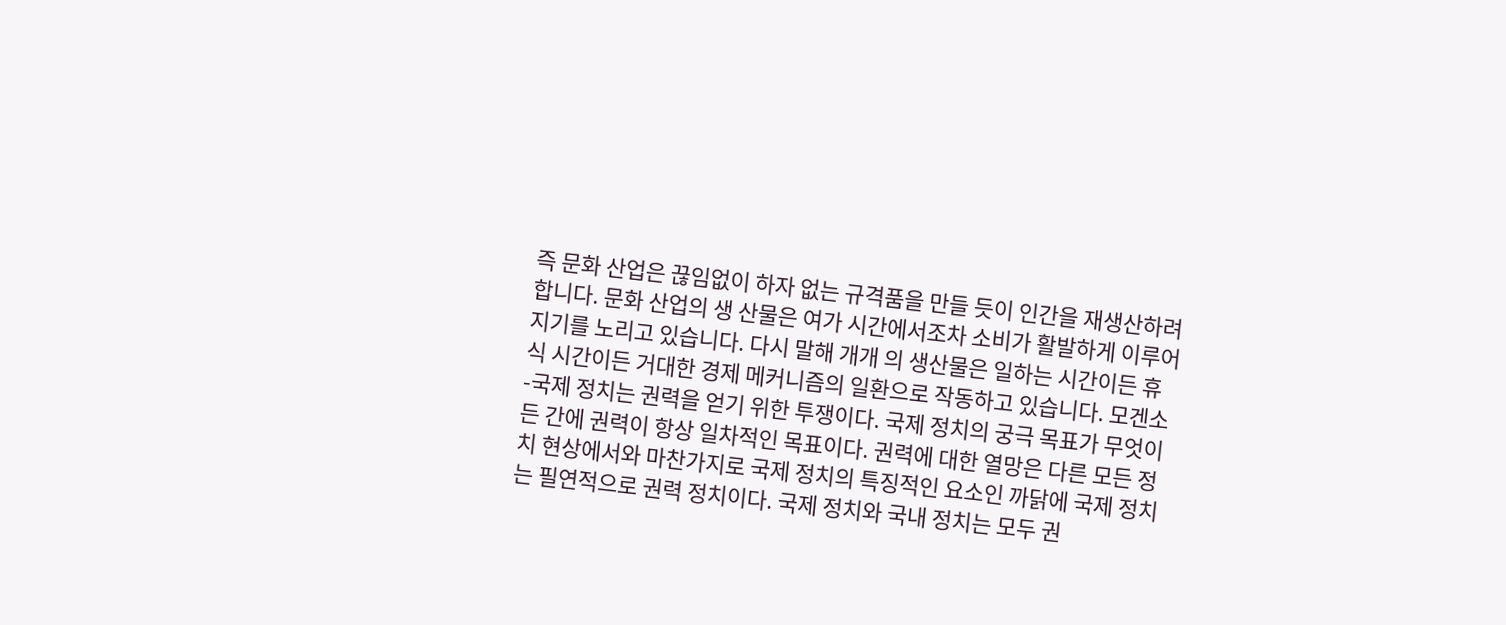즉 문화 산업은 끊임없이 하자 없는 규격품을 만들 듯이 인간을 재생산하려 합니다. 문화 산업의 생 산물은 여가 시간에서조차 소비가 활발하게 이루어지기를 노리고 있습니다. 다시 말해 개개 의 생산물은 일하는 시간이든 휴식 시간이든 거대한 경제 메커니즘의 일환으로 작동하고 있습니다. 모겐소 -국제 정치는 권력을 얻기 위한 투쟁이다. 국제 정치의 궁극 목표가 무엇이든 간에 권력이 항상 일차적인 목표이다. 권력에 대한 열망은 다른 모든 정치 현상에서와 마찬가지로 국제 정치의 특징적인 요소인 까닭에 국제 정치는 필연적으로 권력 정치이다. 국제 정치와 국내 정치는 모두 권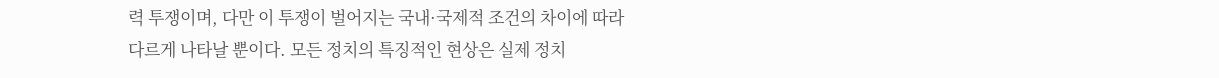력 투쟁이며, 다만 이 투쟁이 벌어지는 국내·국제적 조건의 차이에 따라 다르게 나타날 뿐이다. 모든 정치의 특징적인 현상은 실제 정치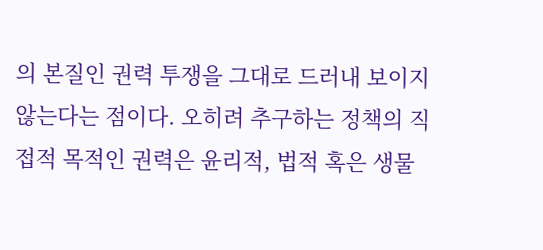의 본질인 권력 투쟁을 그대로 드러내 보이지 않는다는 점이다. 오히려 추구하는 정책의 직접적 목적인 권력은 윤리적, 법적 혹은 생물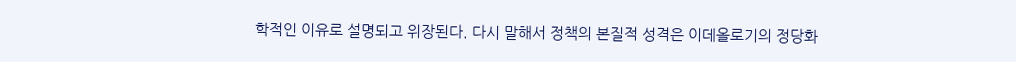학적인 이유로 설명되고 위장된다. 다시 말해서 정책의 본질적 성격은 이데올로기의 정당화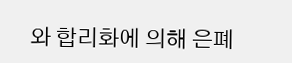와 합리화에 의해 은폐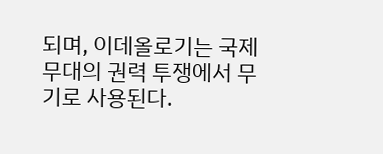되며, 이데올로기는 국제 무대의 권력 투쟁에서 무기로 사용된다.